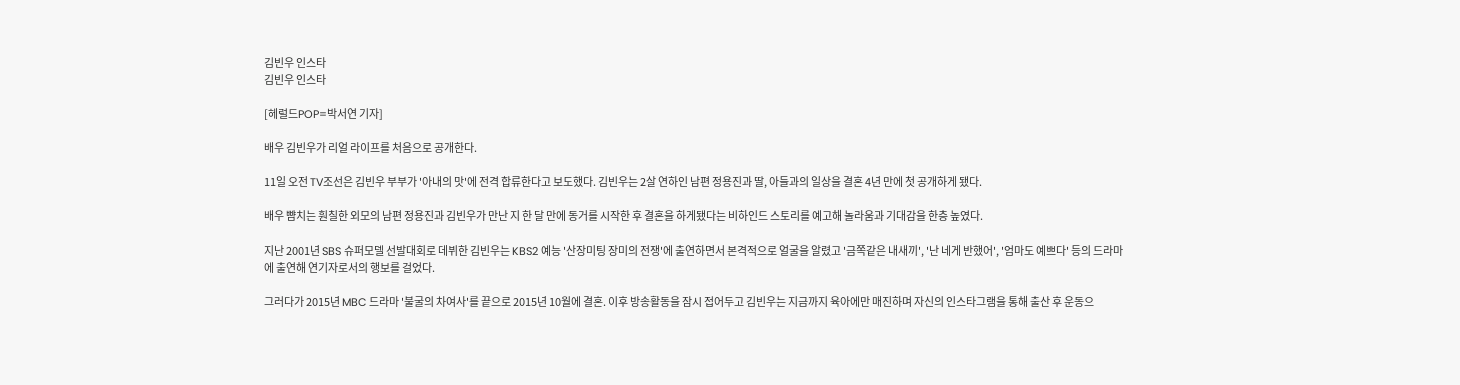김빈우 인스타
김빈우 인스타

[헤럴드POP=박서연 기자]

배우 김빈우가 리얼 라이프를 처음으로 공개한다.

11일 오전 TV조선은 김빈우 부부가 '아내의 맛'에 전격 합류한다고 보도했다. 김빈우는 2살 연하인 남편 정용진과 딸, 아들과의 일상을 결혼 4년 만에 첫 공개하게 됐다.

배우 뺨치는 훤칠한 외모의 남편 정용진과 김빈우가 만난 지 한 달 만에 동거를 시작한 후 결혼을 하게됐다는 비하인드 스토리를 예고해 놀라움과 기대감을 한층 높였다.

지난 2001년 SBS 슈퍼모델 선발대회로 데뷔한 김빈우는 KBS2 예능 '산장미팅 장미의 전쟁'에 출연하면서 본격적으로 얼굴을 알렸고 '금쪽같은 내새끼', '난 네게 반했어', '엄마도 예쁘다' 등의 드라마에 출연해 연기자로서의 행보를 걸었다.

그러다가 2015년 MBC 드라마 '불굴의 차여사'를 끝으로 2015년 10월에 결혼. 이후 방송활동을 잠시 접어두고 김빈우는 지금까지 육아에만 매진하며 자신의 인스타그램을 통해 출산 후 운동으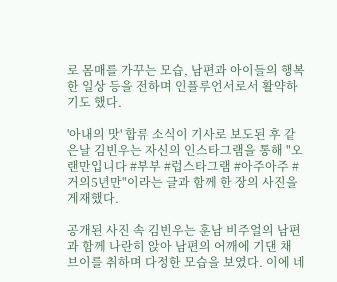로 몸매를 가꾸는 모습, 남편과 아이들의 행복한 일상 등을 전하며 인플루언서로서 활약하기도 했다.

'아내의 맛' 합류 소식이 기사로 보도된 후 같은날 김빈우는 자신의 인스타그램을 통해 "오랜만입니다 #부부 #럽스타그램 #아주아주 #거의5년만"이라는 글과 함께 한 장의 사진을 게재했다.

공개된 사진 속 김빈우는 훈남 비주얼의 남편과 함께 나란히 앉아 남편의 어깨에 기댄 채 브이를 취하며 다정한 모습을 보였다. 이에 네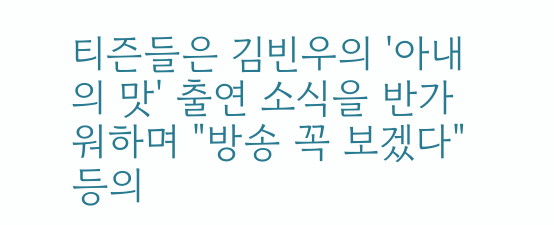티즌들은 김빈우의 '아내의 맛' 출연 소식을 반가워하며 "방송 꼭 보겠다" 등의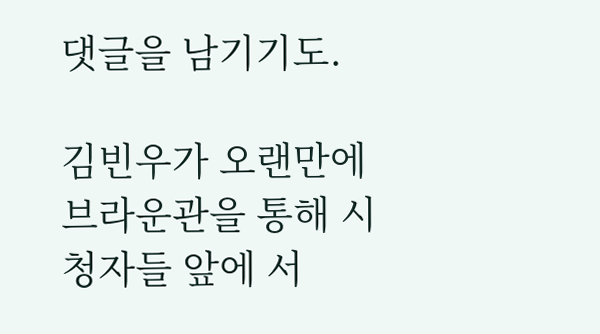댓글을 남기기도.

김빈우가 오랜만에 브라운관을 통해 시청자들 앞에 서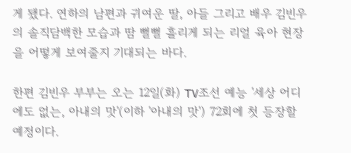게 됐다. 연하의 남편과 귀여운 딸, 아들 그리고 배우 김빈우의 솔직담백한 모습과 땀 뻘뻘 흘리게 되는 리얼 육아 현장을 어떻게 보여줄지 기대되는 바다.

한편 김빈우 부부는 오는 12일(화) TV조선 예능 '세상 어디에도 없는, 아내의 맛'(이하 '아내의 맛') 72회에 첫 등장할 예정이다.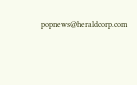popnews@heraldcorp.com